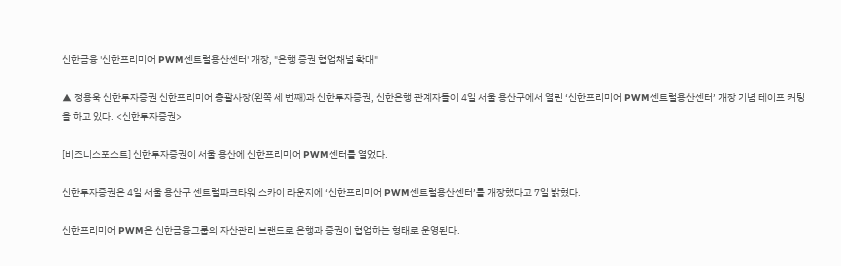신한금융 '신한프리미어 PWM센트럴용산센터' 개장, "은행 증권 협업채널 확대"

▲ 정용욱 신한투자증권 신한프리미어 총괄사장(왼쪽 세 번째)과 신한투자증권, 신한은행 관계자들이 4일 서울 용산구에서 열린 ‘신한프리미어 PWM센트럴용산센터’ 개장 기념 테이프 커팅을 하고 있다. <신한투자증권>

[비즈니스포스트] 신한투자증권이 서울 용산에 신한프리미어 PWM센터를 열었다.

신한투자증권은 4일 서울 용산구 센트럴파크타워 스카이 라운지에 ‘신한프리미어 PWM센트럴용산센터’를 개장했다고 7일 밝혔다.

신한프리미어 PWM은 신한금융그룹의 자산관리 브랜드로 은행과 증권이 협업하는 형태로 운영된다.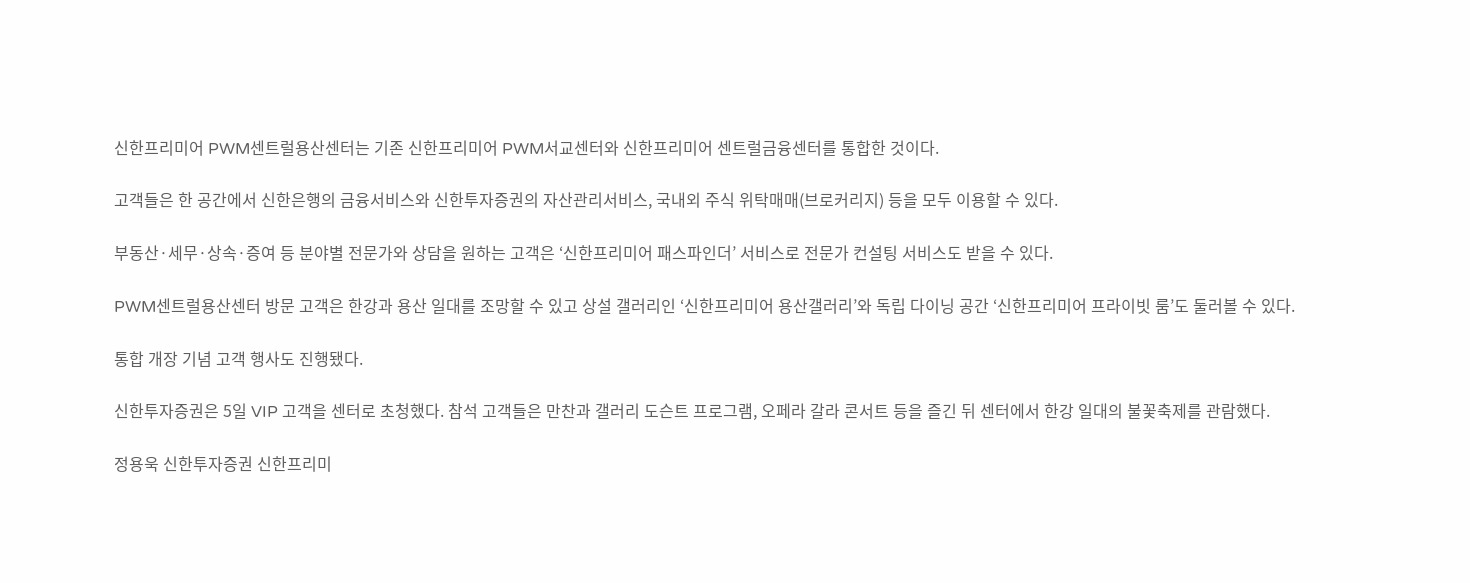신한프리미어 PWM센트럴용산센터는 기존 신한프리미어 PWM서교센터와 신한프리미어 센트럴금융센터를 통합한 것이다.

고객들은 한 공간에서 신한은행의 금융서비스와 신한투자증권의 자산관리서비스, 국내외 주식 위탁매매(브로커리지) 등을 모두 이용할 수 있다.

부동산·세무·상속·증여 등 분야별 전문가와 상담을 원하는 고객은 ‘신한프리미어 패스파인더’ 서비스로 전문가 컨설팅 서비스도 받을 수 있다.

PWM센트럴용산센터 방문 고객은 한강과 용산 일대를 조망할 수 있고 상설 갤러리인 ‘신한프리미어 용산갤러리’와 독립 다이닝 공간 ‘신한프리미어 프라이빗 룸’도 둘러볼 수 있다.

통합 개장 기념 고객 행사도 진행됐다.

신한투자증권은 5일 VIP 고객을 센터로 초청했다. 참석 고객들은 만찬과 갤러리 도슨트 프로그램, 오페라 갈라 콘서트 등을 즐긴 뒤 센터에서 한강 일대의 불꽃축제를 관람했다.

정용욱 신한투자증권 신한프리미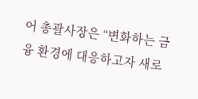어 총괄사장은 “변화하는 금융 환경에 대응하고자 새로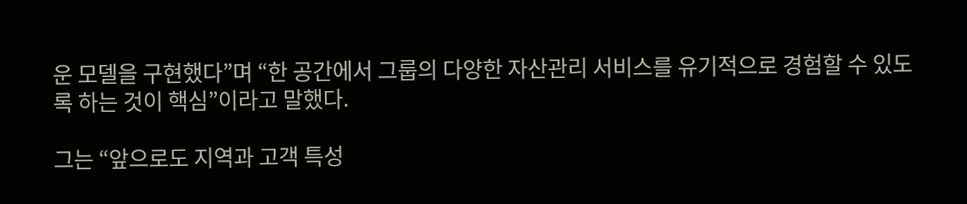운 모델을 구현했다”며 “한 공간에서 그룹의 다양한 자산관리 서비스를 유기적으로 경험할 수 있도록 하는 것이 핵심”이라고 말했다.

그는 “앞으로도 지역과 고객 특성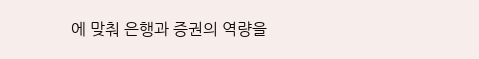에 맞춰 은행과 증권의 역량을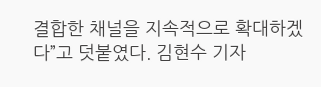결합한 채널을 지속적으로 확대하겠다”고 덧붙였다. 김현수 기자